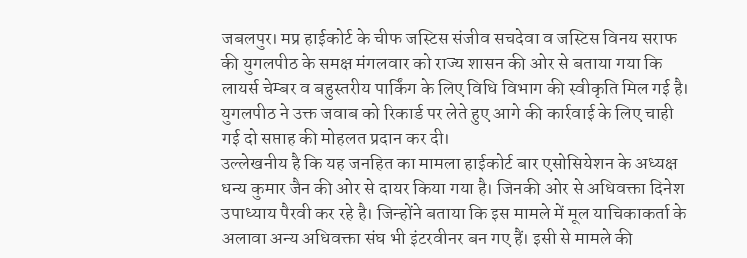जबलपुर। मप्र हाईकोर्ट के चीफ जस्टिस संजीव सचदेवा व जस्टिस विनय सराफ की युगलपीठ के समक्ष मंगलवार को राज्य शासन की ओर से बताया गया कि लायर्स चेम्बर व बहुस्तरीय पार्किंग के लिए विधि विभाग की स्वीकृति मिल गई है। युगलपीठ ने उक्त जवाब को रिकार्ड पर लेते हुए आगे की कार्रवाई के लिए चाही गई दो सप्ताह की मोहलत प्रदान कर दी।
उल्लेखनीय है कि यह जनहित का मामला हाईकोर्ट बार एसोसियेशन के अध्यक्ष धन्य कुमार जैन की ओर से दायर किया गया है। जिनकी ओर से अधिवक्ता दिनेश उपाध्याय पैरवी कर रहे है। जिन्होंने बताया कि इस मामले में मूल याचिकाकर्ता के अलावा अन्य अधिवक्ता संघ भी इंटरवीनर बन गए हैं। इसी से मामले की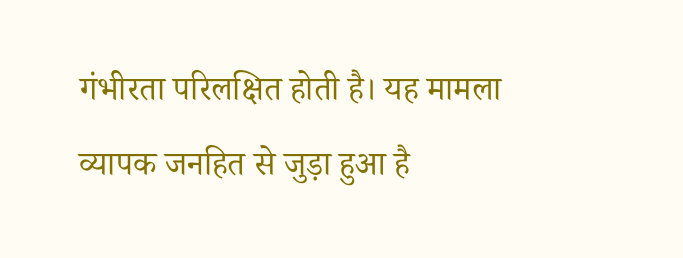गंभीरता परिलक्षित होती है। यह मामला व्यापक जनहित से जुड़ा हुआ है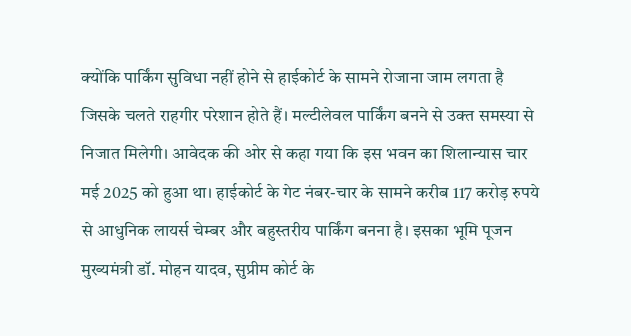क्योंकि पार्किंग सुविधा नहीं होने से हाईकोर्ट के सामने रोजाना जाम लगता है जिसके चलते राहगीर परेशान होते हैं। मल्टीलेवल पार्किंग बनने से उक्त समस्या से निजात मिलेगी। आवेदक की ओर से कहा गया कि इस भवन का शिलान्यास चार मई 2025 को हुआ था। हाईकोर्ट के गेट नंबर-चार के सामने करीब 117 करोड़ रुपये से आधुनिक लायर्स चेम्बर और बहुस्तरीय पार्किंग बनना है। इसका भूमि पूजन मुख्यमंत्री डॉ. मोहन यादव, सुप्रीम कोर्ट के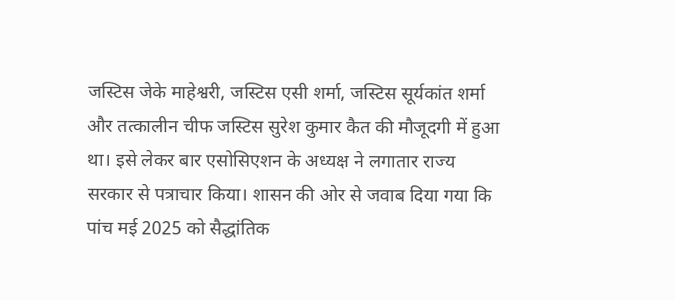जस्टिस जेके माहेश्वरी, जस्टिस एसी शर्मा, जस्टिस सूर्यकांत शर्मा और तत्कालीन चीफ जस्टिस सुरेश कुमार कैत की मौजूदगी में हुआ था। इसे लेकर बार एसोसिएशन के अध्यक्ष ने लगातार राज्य सरकार से पत्राचार किया। शासन की ओर से जवाब दिया गया कि पांच मई 2025 को सैद्धांतिक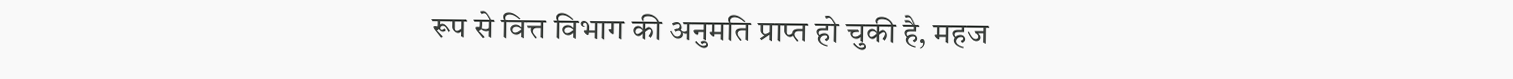रूप से वित्त विभाग की अनुमति प्राप्त हो चुकी है, महज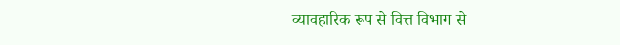व्यावहारिक रूप से वित्त विभाग से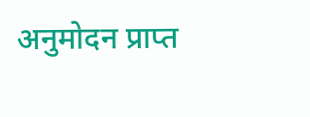अनुमोदन प्राप्त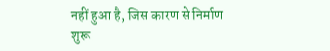नहीं हुआ है, जिस कारण से निर्माण शुरू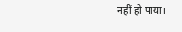नहीं हो पाया।